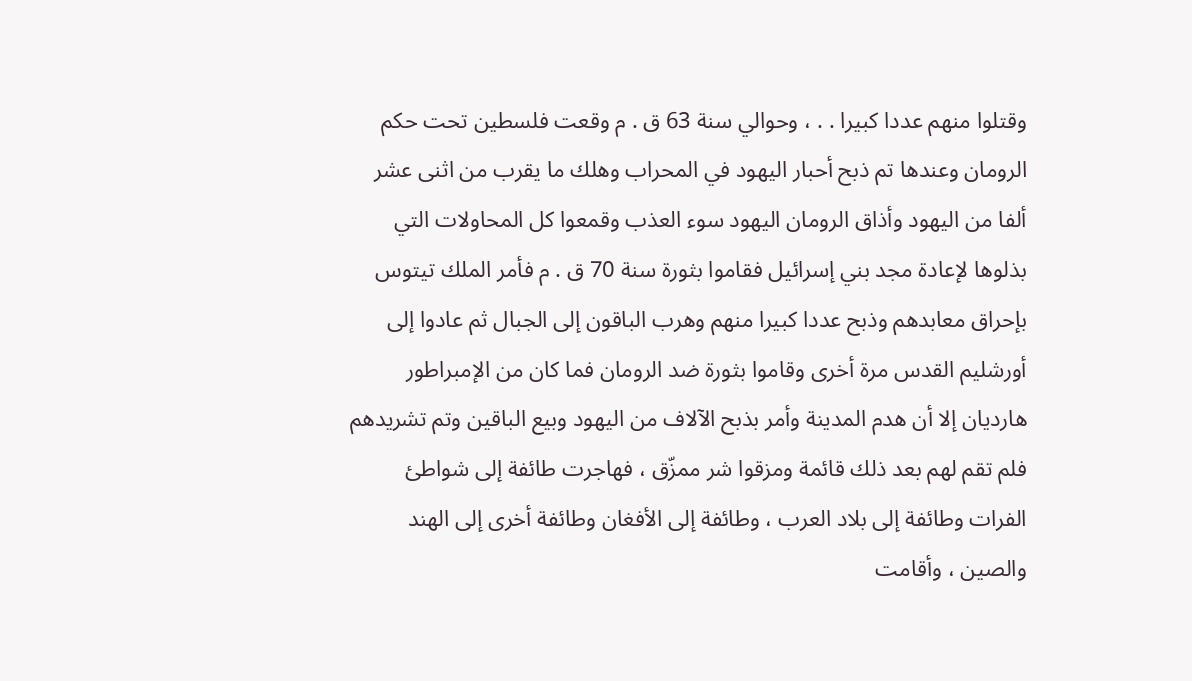وقتلوا منهم عددا كبيرا . . ، وحوالي سنة 63 ق . م وقعت فلسطين تحت حكم الرومان وعندها تم ذبح أحبار اليهود في المحراب وهلك ما يقرب من اثنى عشر ألفا من اليهود وأذاق الرومان اليهود سوء العذب وقمعوا كل المحاولات التي بذلوها لإعادة مجد بني إسرائيل فقاموا بثورة سنة 70 ق . م فأمر الملك تيتوس بإحراق معابدهم وذبح عددا كبيرا منهم وهرب الباقون إلى الجبال ثم عادوا إلى أورشليم القدس مرة أخرى وقاموا بثورة ضد الرومان فما كان من الإمبراطور هارديان إلا أن هدم المدينة وأمر بذبح الآلاف من اليهود وبيع الباقين وتم تشريدهم فلم تقم لهم بعد ذلك قائمة ومزقوا شر ممزّق ، فهاجرت طائفة إلى شواطئ الفرات وطائفة إلى بلاد العرب ، وطائفة إلى الأفغان وطائفة أخرى إلى الهند والصين ، وأقامت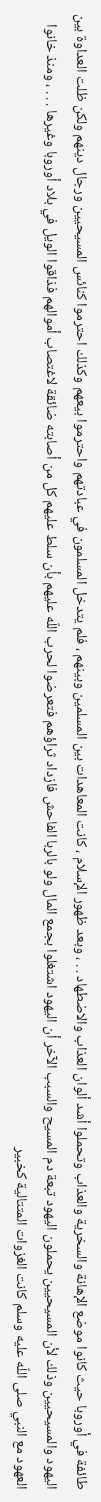طائفة في أوروبا حيث كانوا موضع الإهانة والسخرية والعذاب وتحملوا أشد ألوان العذاب والاضطهاد . . ، وبعد ظهور الإسلام ، كانت المعاهدات بين المسلمين وبينهم ، فلم يتدخل المسلمون في عبادتهم واحترموا بيعهم وكذلك احترموا كنائس المسيحيين ورجال دينهم ولكن ظلت العداوة بين اليهود والمسيحيين وذلك لأن المسيحيين يحملون اليهود تبعة دم المسيح والسبب الآخر أن اليهود اشتغلوا بجمع المال ولو بالربا الفاحش فازداد ثراؤهم فتعرضوا لحرب اللّه عليهم بأن سلط عليهم كل من أصابته ضائقة لاغتصاب أموالهم فذاقوا الويل في بلاد أوروبا وغيرها . . . ، ومنذ خانوا العهود مع النبي صلى اللّه عليه وسلم كانت الغزوات المتتالية كخبير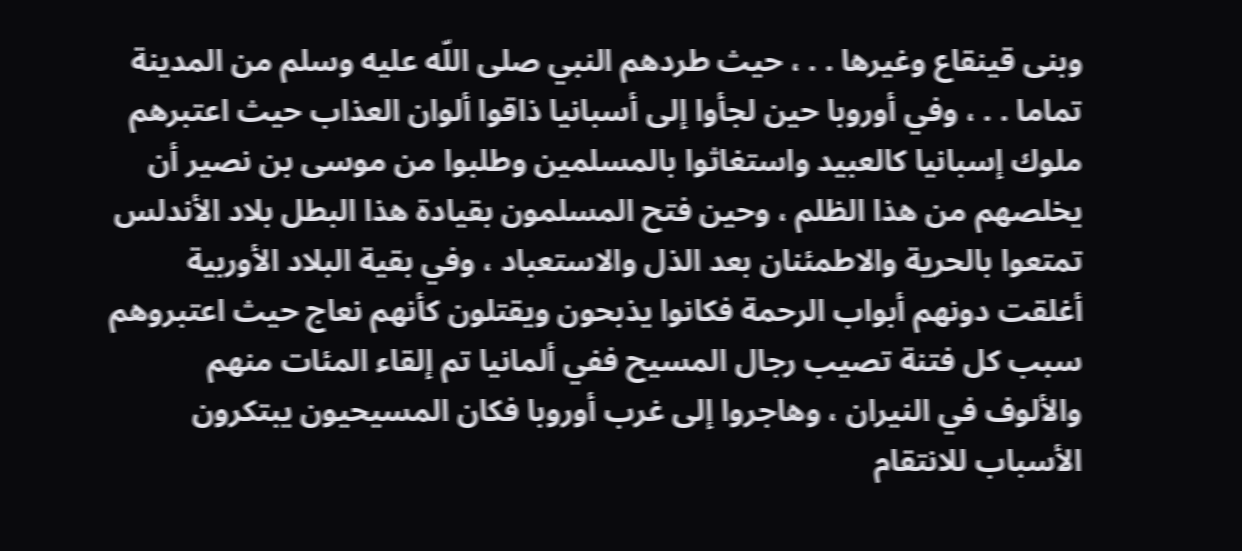وبنى قينقاع وغيرها . . ، حيث طردهم النبي صلى اللّه عليه وسلم من المدينة تماما . . ، وفي أوروبا حين لجأوا إلى أسبانيا ذاقوا ألوان العذاب حيث اعتبرهم ملوك إسبانيا كالعبيد واستغاثوا بالمسلمين وطلبوا من موسى بن نصير أن يخلصهم من هذا الظلم ، وحين فتح المسلمون بقيادة هذا البطل بلاد الأندلس تمتعوا بالحرية والاطمئنان بعد الذل والاستعباد ، وفي بقية البلاد الأوربية أغلقت دونهم أبواب الرحمة فكانوا يذبحون ويقتلون كأنهم نعاج حيث اعتبروهم سبب كل فتنة تصيب رجال المسيح ففي ألمانيا تم إلقاء المئات منهم والألوف في النيران ، وهاجروا إلى غرب أوروبا فكان المسيحيون يبتكرون الأسباب للانتقام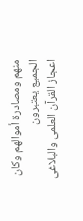منهم ومصادرة أموالهم وكان الجميع يعتبرون
اعجاز القرآن العلمى والبلاغى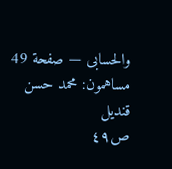والحسابى — صفحة 49
مساهمون: محمد حسن قنديل
ص٤٩